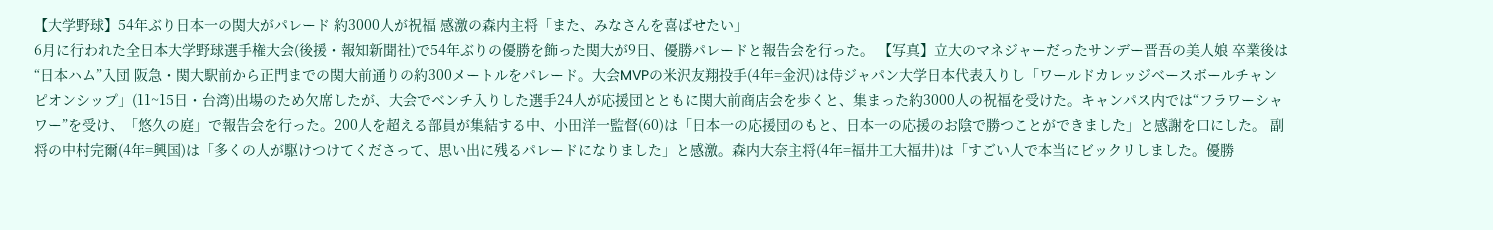【大学野球】54年ぶり日本一の関大がパレード 約3000人が祝福 感激の森内主将「また、みなさんを喜ばせたい」
6月に行われた全日本大学野球選手権大会(後援・報知新聞社)で54年ぶりの優勝を飾った関大が9日、優勝パレードと報告会を行った。 【写真】立大のマネジャーだったサンデー晋吾の美人娘 卒業後は“日本ハム”入団 阪急・関大駅前から正門までの関大前通りの約300メートルをパレード。大会MVPの米沢友翔投手(4年=金沢)は侍ジャパン大学日本代表入りし「ワールドカレッジベースボールチャンピオンシップ」(11~15日・台湾)出場のため欠席したが、大会でベンチ入りした選手24人が応援団とともに関大前商店会を歩くと、集まった約3000人の祝福を受けた。キャンパス内では“フラワーシャワー”を受け、「悠久の庭」で報告会を行った。200人を超える部員が集結する中、小田洋一監督(60)は「日本一の応援団のもと、日本一の応援のお陰で勝つことができました」と感謝を口にした。 副将の中村完爾(4年=興国)は「多くの人が駆けつけてくださって、思い出に残るパレードになりました」と感激。森内大奈主将(4年=福井工大福井)は「すごい人で本当にビックリしました。優勝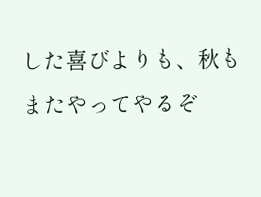した喜びよりも、秋もまたやってやるぞ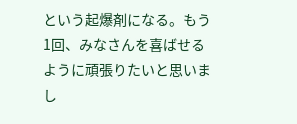という起爆剤になる。もう1回、みなさんを喜ばせるように頑張りたいと思いまし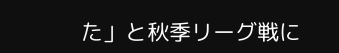た」と秋季リーグ戦に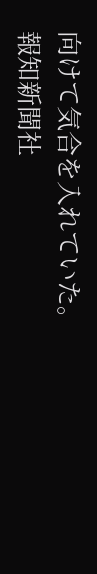向けて気合を入れていた。
報知新聞社